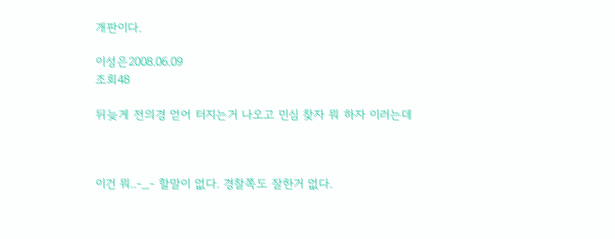개판이다.

이성은2008.06.09
조회48

뒤늦게 전의경 얻어 터지는거 나오고 민심 찾자 뭐 하자 이러는데



이건 뭐..-_- 할말이 없다. 경찰쪽도 잘한거 없다.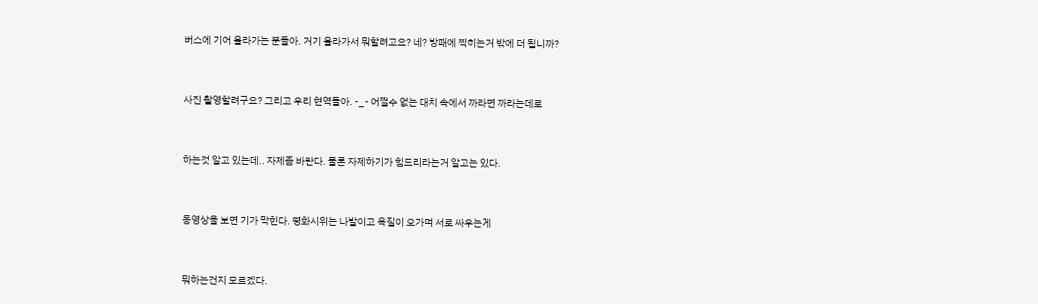버스에 기어 올라가는 분들아. 거기 올라가서 뭐할려고요? 네? 방패에 찍히는거 밖에 더 됩니까?



사진 촬영할려구요? 그리고 우리 현역들아. -_- 어쩔수 없는 대치 속에서 까라면 까라는데로



하는것 알고 있는데.. 자제좀 바란다. 물론 자제하기가 힘드리라는거 알고는 있다.



동영상을 보면 기가 막힌다. 평화시위는 나발이고 욕질이 오가며 서로 싸우는게



뭐하는건지 모르겠다.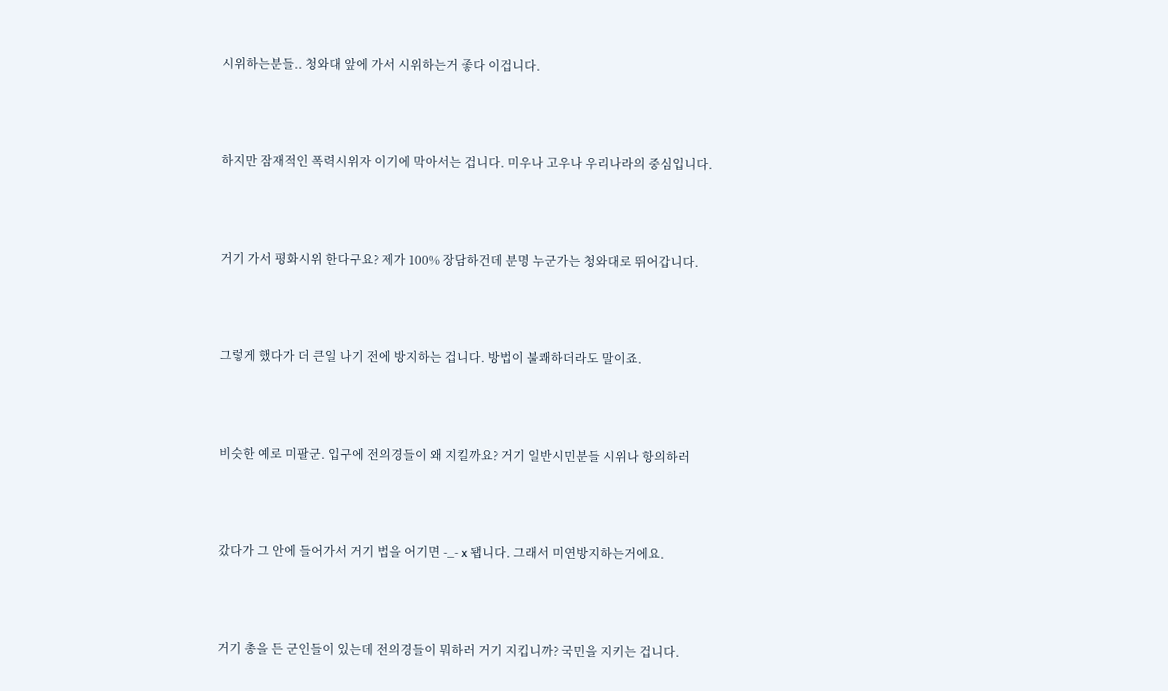시위하는분들.. 청와대 앞에 가서 시위하는거 좋다 이겁니다.



하지만 잠재적인 폭력시위자 이기에 막아서는 겁니다. 미우나 고우나 우리나라의 중심입니다.



거기 가서 평화시위 한다구요? 제가 100% 장담하건데 분명 누군가는 청와대로 뛰어갑니다.



그렇게 했다가 더 큰일 나기 전에 방지하는 겁니다. 방법이 불쾌하더라도 말이죠.



비슷한 예로 미팔군. 입구에 전의경들이 왜 지킬까요? 거기 일반시민분들 시위나 항의하러



갔다가 그 안에 들어가서 거기 법을 어기면 -_- x 됍니다. 그래서 미연방지하는거에요.



거기 총을 든 군인들이 있는데 전의경들이 뭐하러 거기 지킵니까? 국민을 지키는 겁니다.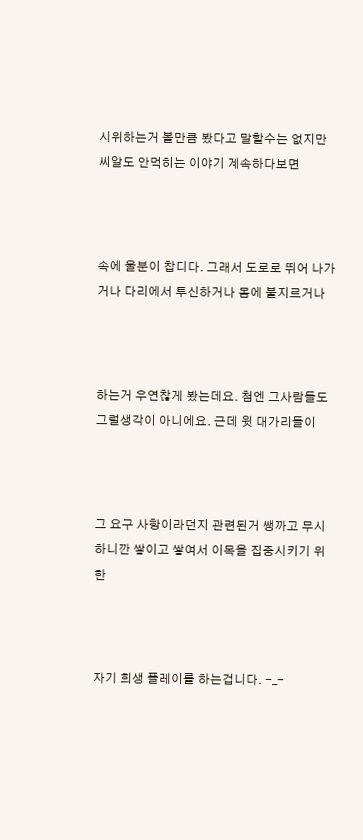시위하는거 볼만큼 봤다고 말할수는 없지만 씨알도 안먹히는 이야기 계속하다보면



속에 울분이 찹디다. 그래서 도로로 뛰어 나가거나 다리에서 투신하거나 몸에 불지르거나



하는거 우연찮게 봤는데요. 첨엔 그사람들도 그럴생각이 아니에요. 근데 윗 대가리들이



그 요구 사항이라던지 관련된거 쌩까고 무시하니깐 쌓이고 쌓여서 이목을 집중시키기 위한



자기 희생 플레이를 하는겁니다. -_-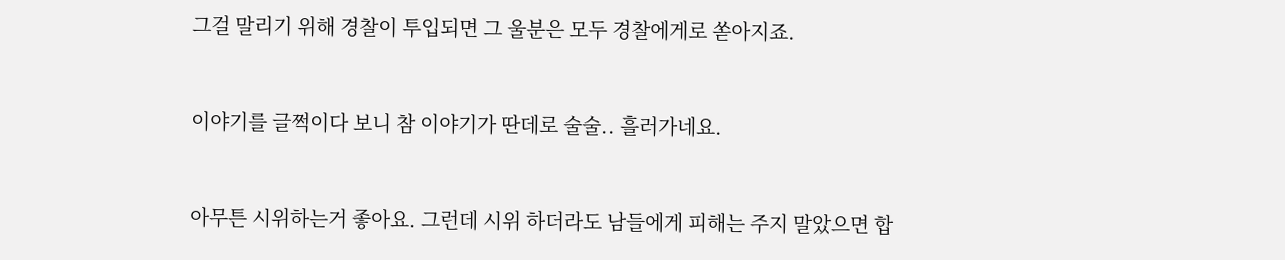그걸 말리기 위해 경찰이 투입되면 그 울분은 모두 경찰에게로 쏟아지죠.



이야기를 글쩍이다 보니 참 이야기가 딴데로 술술.. 흘러가네요.



아무튼 시위하는거 좋아요. 그런데 시위 하더라도 남들에게 피해는 주지 말았으면 합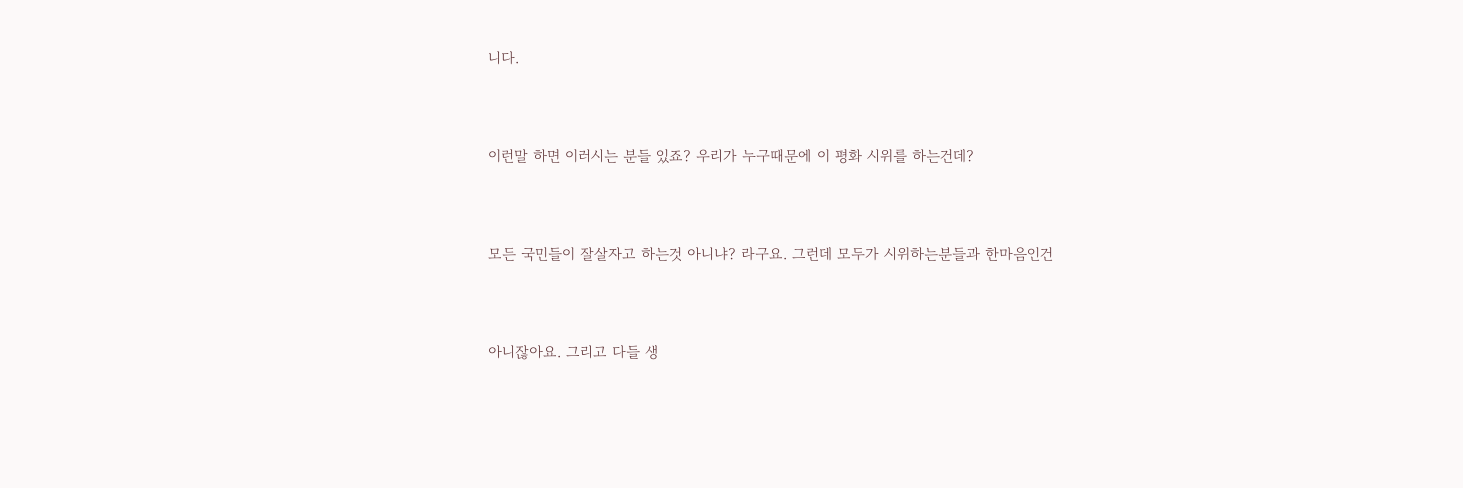니다.



이런말 하면 이러시는 분들 있죠? 우리가 누구때문에 이 평화 시위를 하는건데?



모든 국민들이 잘살자고 하는것 아니냐? 라구요. 그런데 모두가 시위하는분들과 한마음인건



아니잖아요. 그리고 다들 생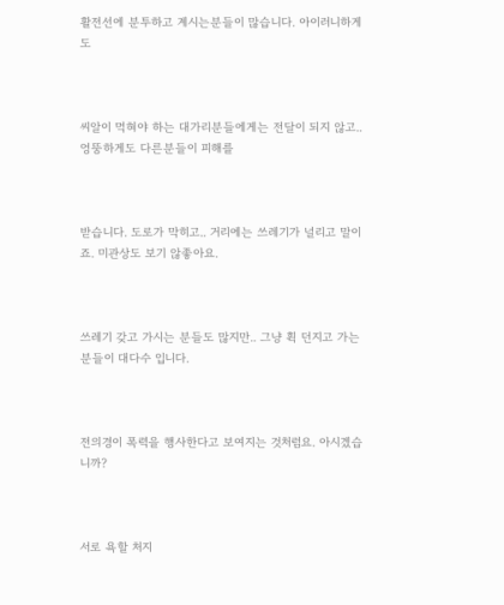활전선에 분투하고 계시는분들이 많습니다. 아이러니하게도



씨알이 먹혀야 하는 대가리분들에게는 전달이 되지 않고.. 엉뚱하게도 다른분들이 피해를



받습니다. 도로가 막히고.. 거리에는 쓰레기가 널리고 말이죠. 미관상도 보기 않좋아요.



쓰레기 갖고 가시는 분들도 많지만.. 그냥 휙 던지고 가는분들이 대다수 입니다.



전의경이 폭력을 행사한다고 보여지는 것처럼요. 아시겠습니까?



서로 욕할 처지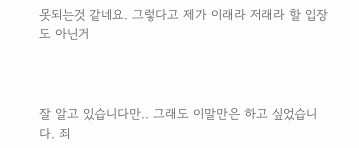못되는것 같네요. 그렇다고 제가 이래라 저래라 할 입장도 아닌거



잘 알고 있습니다만.. 그래도 이말만은 하고 싶었습니다. 죄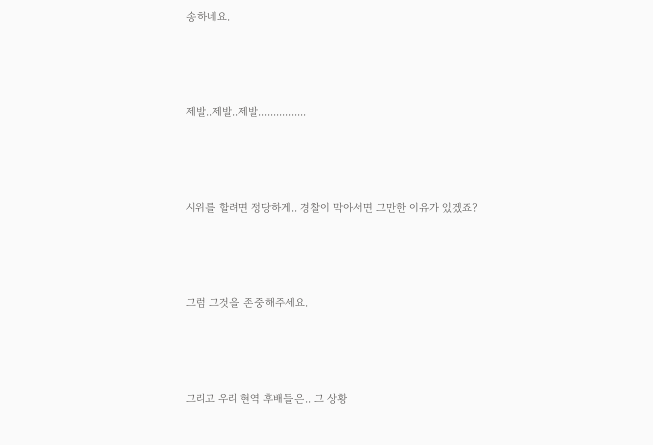송하네요.



제발..제발..제발................



시위를 할려면 정당하게.. 경찰이 막아서면 그만한 이유가 있겠죠?



그럼 그것을 존중해주세요.



그리고 우리 현역 후배들은.. 그 상황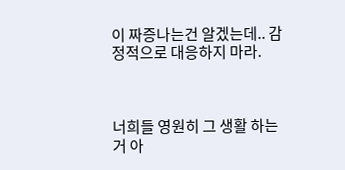이 짜증나는건 알겠는데.. 감정적으로 대응하지 마라.



너희들 영원히 그 생활 하는거 아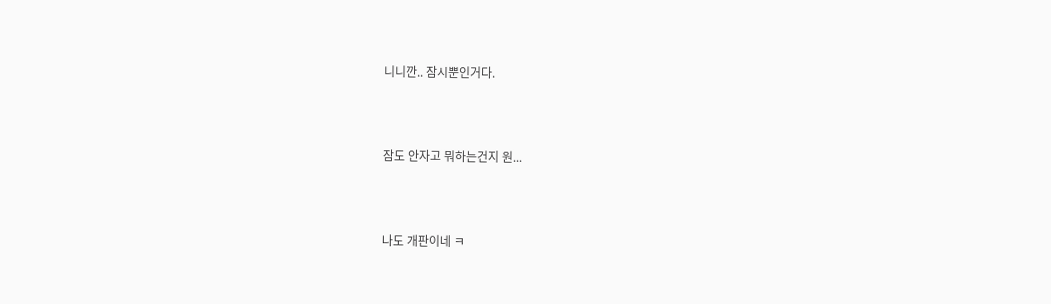니니깐.. 잠시뿐인거다.



잠도 안자고 뭐하는건지 원...



나도 개판이네 ㅋ